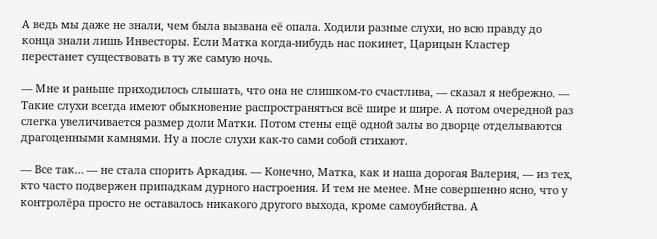А ведь мы даже не знали, чем была вызвана её опала. Ходили разные слухи, но всю правду до конца знали лишь Инвесторы. Если Матка когда-нибудь нас покинет, Царицын Кластер перестанет существовать в ту же самую ночь.

— Мне и раньше приходилось слышать, что она не слишком-то счастлива, — сказал я небрежно. — Такие слухи всегда имеют обыкновение распространяться всё шире и шире. А потом очередной раз слегка увеличивается размер доли Матки. Потом стены ещё одной залы во дворце отделываются драгоценными камнями. Ну а после слухи как-то сами собой стихают.

— Все так… — не стала спорить Аркадия. — Конечно, Матка, как и наша дорогая Валерия, — из тех, кто часто подвержен припадкам дурного настроения. И тем не менее. Мне совершенно ясно, что у контролёра просто не оставалось никакого другого выхода, кроме самоубийства. А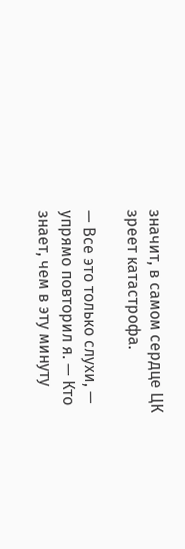значит, в самом сердце ЦК зреет катастрофа.

— Все это только слухи, — упрямо повторил я. — Кто знает, чем в эту минуту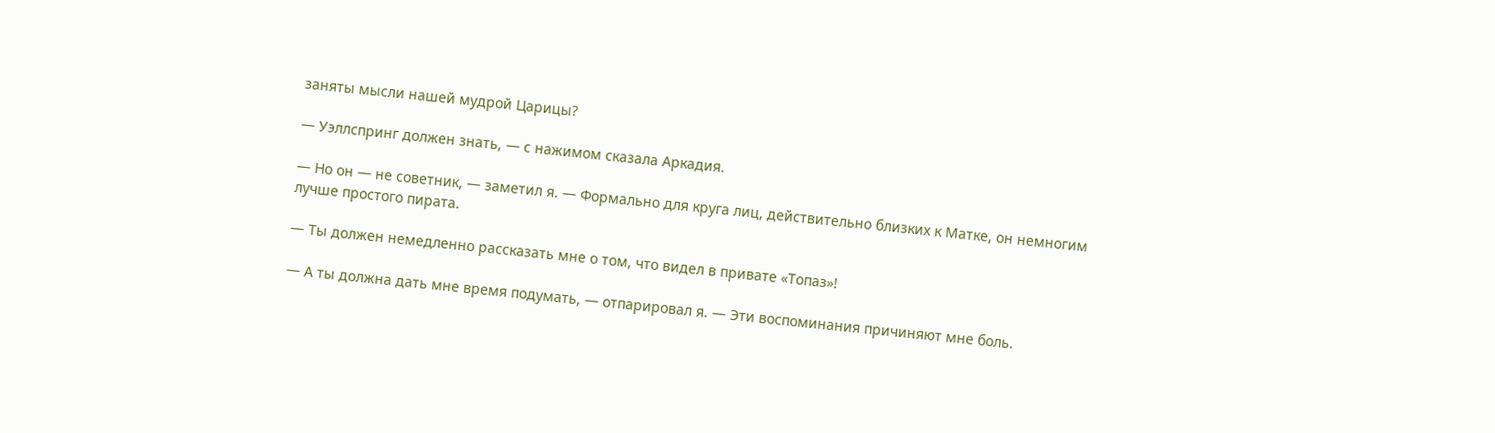заняты мысли нашей мудрой Царицы?

— Уэллспринг должен знать, — с нажимом сказала Аркадия.

— Но он — не советник, — заметил я. — Формально для круга лиц, действительно близких к Матке, он немногим лучше простого пирата.

— Ты должен немедленно рассказать мне о том, что видел в привате «Топаз»!

— А ты должна дать мне время подумать, — отпарировал я. — Эти воспоминания причиняют мне боль.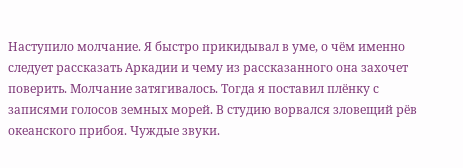Наступило молчание. Я быстро прикидывал в уме, о чём именно следует рассказать Аркадии и чему из рассказанного она захочет поверить. Молчание затягивалось. Тогда я поставил плёнку с записями голосов земных морей. В студию ворвался зловещий рёв океанского прибоя. Чуждые звуки.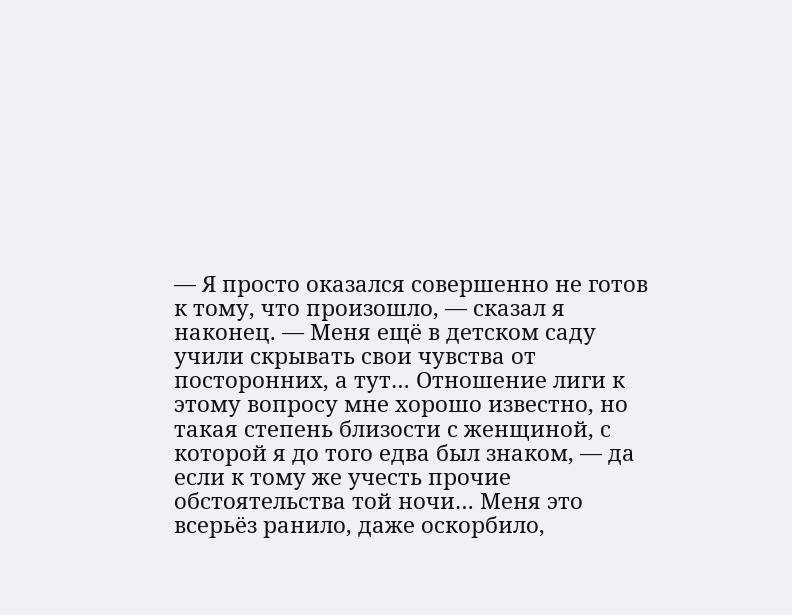— Я просто оказался совершенно не готов к тому, что произошло, — сказал я наконец. — Меня ещё в детском саду учили скрывать свои чувства от посторонних, а тут… Отношение лиги к этому вопросу мне хорошо известно, но такая степень близости с женщиной, с которой я до того едва был знаком, — да если к тому же учесть прочие обстоятельства той ночи… Меня это всерьёз ранило, даже оскорбило,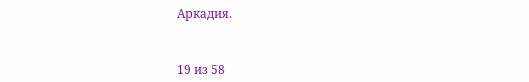Аркадия.



19 из 58